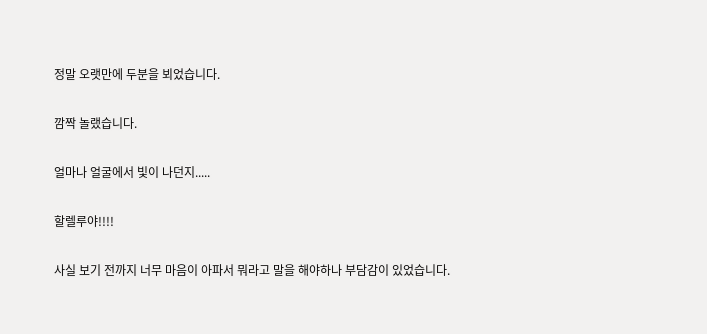정말 오랫만에 두분을 뵈었습니다.

깜짝 놀랬습니다.

얼마나 얼굴에서 빛이 나던지.....

할렐루야!!!!

사실 보기 전까지 너무 마음이 아파서 뭐라고 말을 해야하나 부담감이 있었습니다.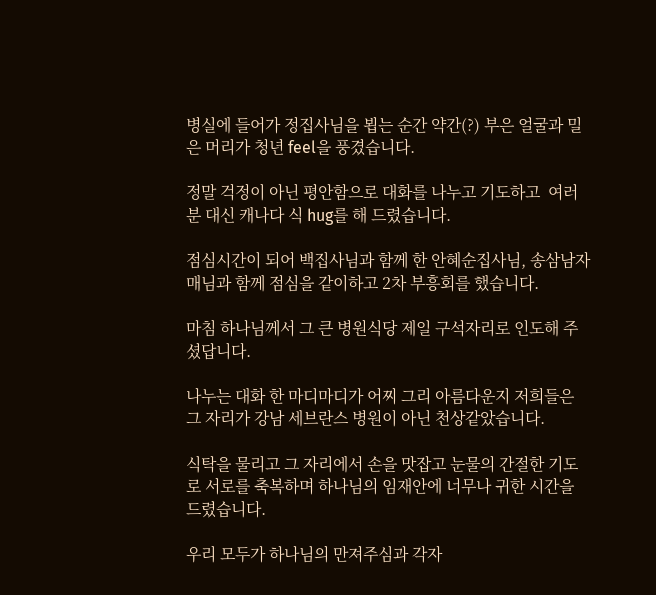병실에 들어가 정집사님을 뵙는 순간 약간(?) 부은 얼굴과 밀은 머리가 청년 feel을 풍겼습니다.

정말 걱정이 아닌 평안함으로 대화를 나누고 기도하고  여러분 대신 캐나다 식 hug를 해 드렸습니다.

점심시간이 되어 백집사님과 함께 한 안혜순집사님, 송삼남자매님과 함께 점심을 같이하고 2차 부흥회를 했습니다.

마침 하나님께서 그 큰 병원식당 제일 구석자리로 인도해 주셨답니다.

나누는 대화 한 마디마디가 어찌 그리 아름다운지 저희들은 그 자리가 강남 세브란스 병원이 아닌 천상같았습니다.

식탁을 물리고 그 자리에서 손을 맛잡고 눈물의 간절한 기도로 서로를 축복하며 하나님의 임재안에 너무나 귀한 시간을 드렸습니다.

우리 모두가 하나님의 만져주심과 각자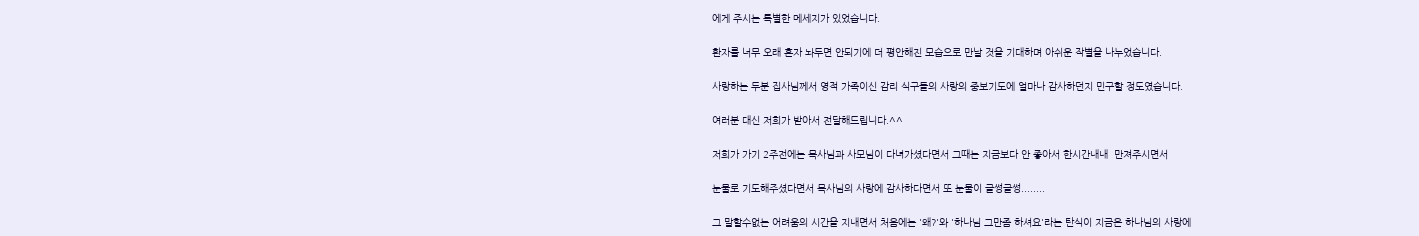에게 주시는 특별한 메세지가 있었습니다.

환자를 너무 오래 혼자 놔두면 안되기에 더 평안해진 모습으로 만날 것을 기대하며 아쉬운 작별을 나누었습니다.

사랑하는 두분 집사님께서 영적 가족이신 감리 식구들의 사랑의 중보기도에 얼마나 감사하던지 민구할 정도였습니다.

여러분 대신 저희가 받아서 전달해드립니다.^^

저희가 가기 2주전에는 목사님과 사모님이 다녀가셨다면서 그때는 지금보다 안 좋아서 한시간내내  만져주시면서

눈물로 기도해주셨다면서 목사님의 사랑에 감사하다면서 또 눈물이 글썽글썽........

그 말할수없는 어려움의 시간을 지내면서 처음에는 '왜?'와 '하나님 그만좀 하셔요'라는 탄식이 지금은 하나님의 사랑에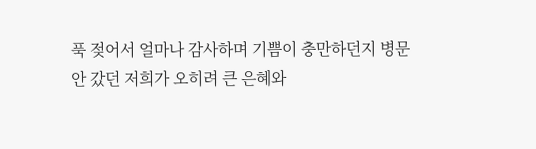푹 젖어서 얼마나 감사하며 기쁨이 충만하던지 병문안 갔던 저희가 오히려 큰 은혜와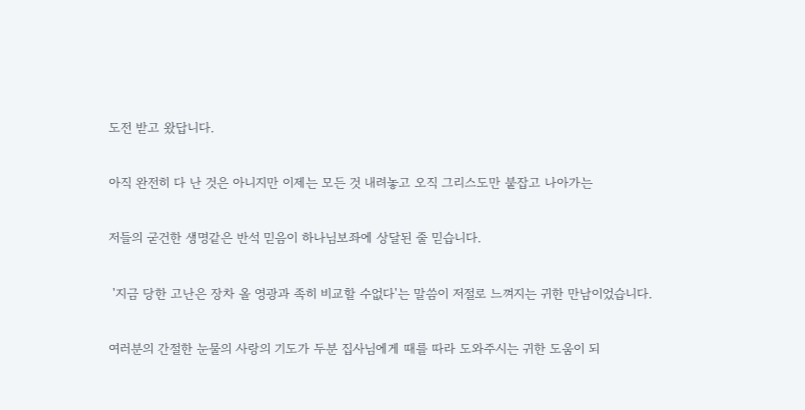도전 받고 왔답니다.

아직 완전히 다 난 것은 아니지만 이제는 모든 것 내려놓고 오직 그리스도만 붙잡고 나아가는

저들의 굳건한 생명같은 반석 믿음이 하나님보좌에 상달된 줄 믿습니다.

 '지금 당한 고난은 장차 올 영광과 족히 비교할 수없다'는 말씀이 저절로 느껴지는 귀한 만남이었습니다.

여러분의 간절한 눈물의 사랑의 기도가 두분 집사님에게 때를 따라 도와주시는 귀한 도움이 되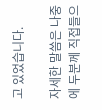고 있었습니다.

자세한 말씀은 나중에 두분께 직접들으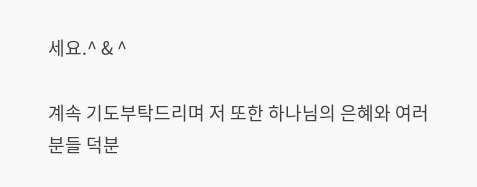세요.^ & ^

계속 기도부탁드리며 저 또한 하나님의 은혜와 여러분들 덕분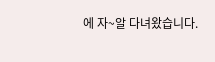에 자~알 다녀왔습니다.